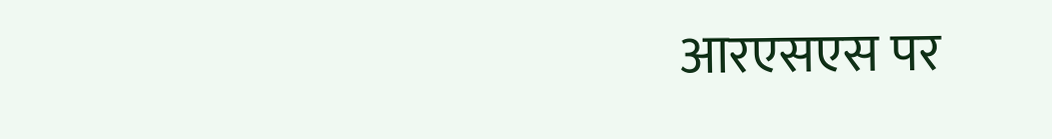आरएसएस पर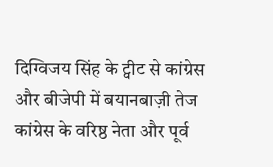दिग्विजय सिंह के ट्वीट से कांग्रेस और बीजेपी में बयानबाज़ी तेज
कांग्रेस के वरिष्ठ नेता और पूर्व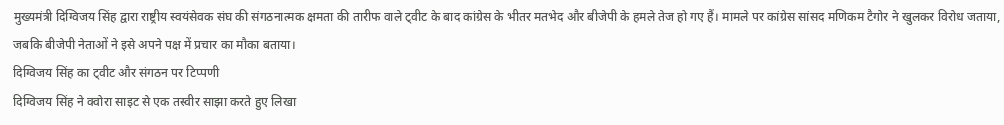मुख्यमंत्री दिग्विजय सिंह द्वारा राष्ट्रीय स्वयंसेवक संघ की संगठनात्मक क्षमता की तारीफ वाले ट्वीट के बाद कांग्रेस के भीतर मतभेद और बीजेपी के हमले तेज हो गए हैं। मामले पर कांग्रेस सांसद मणिकम टैगोर ने खुलकर विरोध जताया, जबकि बीजेपी नेताओं ने इसे अपने पक्ष में प्रचार का मौका बताया।
दिग्विजय सिंह का ट्वीट और संगठन पर टिप्पणी
दिग्विजय सिंह ने क्वोरा साइट से एक तस्वीर साझा करते हुए लिखा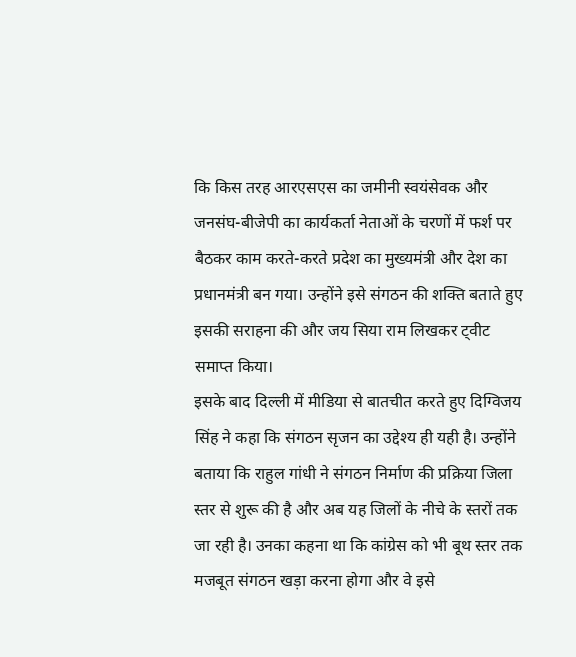कि किस तरह आरएसएस का जमीनी स्वयंसेवक और जनसंघ-बीजेपी का कार्यकर्ता नेताओं के चरणों में फर्श पर बैठकर काम करते-करते प्रदेश का मुख्यमंत्री और देश का प्रधानमंत्री बन गया। उन्होंने इसे संगठन की शक्ति बताते हुए इसकी सराहना की और जय सिया राम लिखकर ट्वीट समाप्त किया।
इसके बाद दिल्ली में मीडिया से बातचीत करते हुए दिग्विजय सिंह ने कहा कि संगठन सृजन का उद्देश्य ही यही है। उन्होंने बताया कि राहुल गांधी ने संगठन निर्माण की प्रक्रिया जिला स्तर से शुरू की है और अब यह जिलों के नीचे के स्तरों तक जा रही है। उनका कहना था कि कांग्रेस को भी बूथ स्तर तक मजबूत संगठन खड़ा करना होगा और वे इसे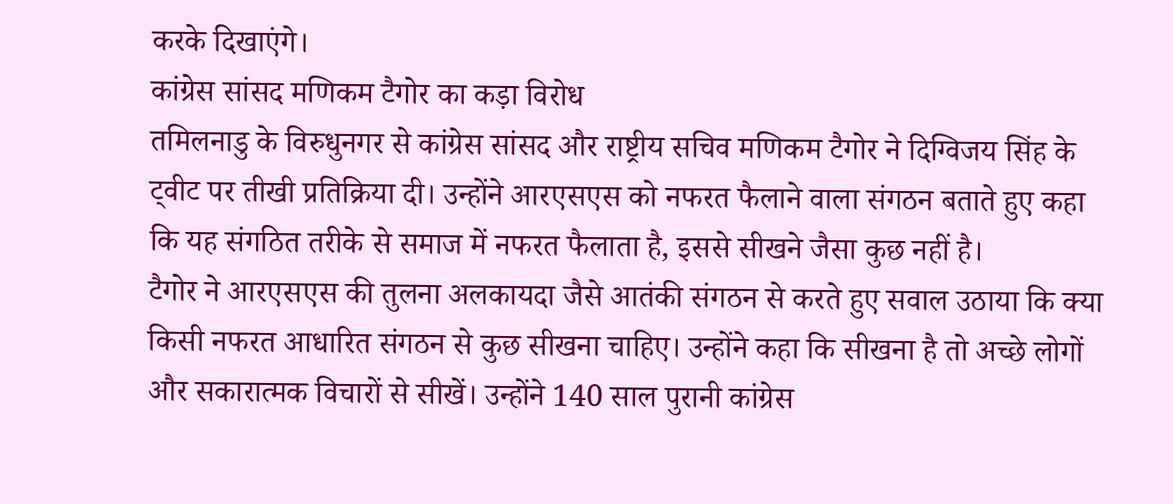करके दिखाएंगे।
कांग्रेस सांसद मणिकम टैगोर का कड़ा विरोध
तमिलनाडु के विरुधुनगर से कांग्रेस सांसद और राष्ट्रीय सचिव मणिकम टैगोर ने दिग्विजय सिंह के ट्वीट पर तीखी प्रतिक्रिया दी। उन्होंने आरएसएस को नफरत फैलाने वाला संगठन बताते हुए कहा कि यह संगठित तरीके से समाज में नफरत फैलाता है, इससे सीखने जैसा कुछ नहीं है।
टैगोर ने आरएसएस की तुलना अलकायदा जैसे आतंकी संगठन से करते हुए सवाल उठाया कि क्या किसी नफरत आधारित संगठन से कुछ सीखना चाहिए। उन्होंने कहा कि सीखना है तो अच्छे लोगों और सकारात्मक विचारों से सीखें। उन्होंने 140 साल पुरानी कांग्रेस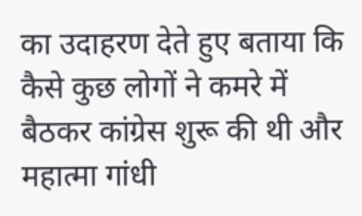का उदाहरण देते हुए बताया कि कैसे कुछ लोगों ने कमरे में बैठकर कांग्रेस शुरू की थी और महात्मा गांधी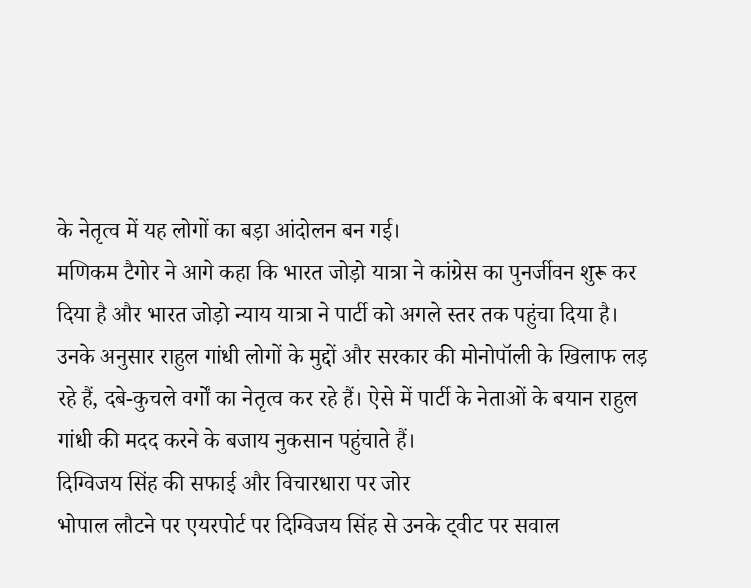के नेतृत्व में यह लोगों का बड़ा आंदोलन बन गई।
मणिकम टैगोर ने आगे कहा कि भारत जोड़ो यात्रा ने कांग्रेस का पुनर्जीवन शुरू कर दिया है और भारत जोड़ो न्याय यात्रा ने पार्टी को अगले स्तर तक पहुंचा दिया है। उनके अनुसार राहुल गांधी लोगों के मुद्दों और सरकार की मोनोपॉली के खिलाफ लड़ रहे हैं, दबे-कुचले वर्गों का नेतृत्व कर रहे हैं। ऐसे में पार्टी के नेताओं के बयान राहुल गांधी की मदद करने के बजाय नुकसान पहुंचाते हैं।
दिग्विजय सिंह की सफाई और विचारधारा पर जोर
भोपाल लौटने पर एयरपोर्ट पर दिग्विजय सिंह से उनके ट्वीट पर सवाल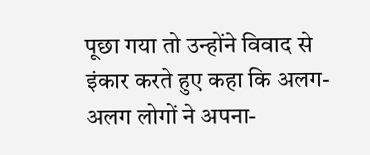पूछा गया तो उन्होंने विवाद से इंकार करते हुए कहा कि अलग-अलग लोगों ने अपना-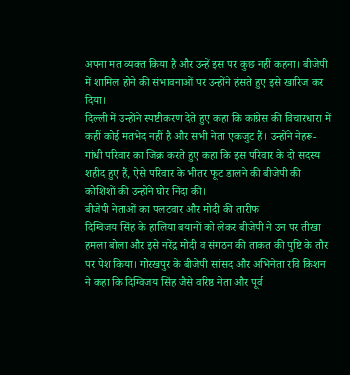अपना मत व्यक्त किया है और उन्हें इस पर कुछ नहीं कहना। बीजेपी में शामिल होने की संभावनाओं पर उन्होंने हंसते हुए इसे खारिज कर दिया।
दिल्ली में उन्होंने स्पष्टीकरण देते हुए कहा कि कांग्रेस की विचारधारा में कहीं कोई मतभेद नहीं है और सभी नेता एकजुट हैं। उन्होंने नेहरू-गांधी परिवार का जिक्र करते हुए कहा कि इस परिवार के दो सदस्य शहीद हुए हैं, ऐसे परिवार के भीतर फूट डालने की बीजेपी की कोशिशों की उन्होंने घोर निंदा की।
बीजेपी नेताओं का पलटवार और मोदी की तारीफ
दिग्विजय सिंह के हालिया बयानों को लेकर बीजेपी ने उन पर तीखा हमला बोला और इसे नरेंद्र मोदी व संगठन की ताकत की पुष्टि के तौर पर पेश किया। गोरखपुर के बीजेपी सांसद और अभिनेता रवि किशन ने कहा कि दिग्विजय सिंह जैसे वरिष्ठ नेता और पूर्व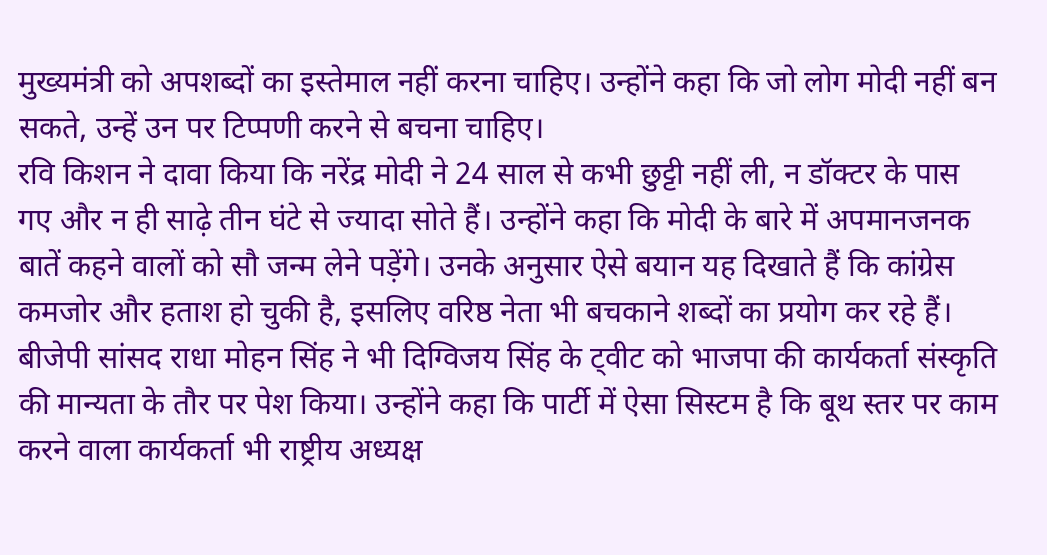मुख्यमंत्री को अपशब्दों का इस्तेमाल नहीं करना चाहिए। उन्होंने कहा कि जो लोग मोदी नहीं बन सकते, उन्हें उन पर टिप्पणी करने से बचना चाहिए।
रवि किशन ने दावा किया कि नरेंद्र मोदी ने 24 साल से कभी छुट्टी नहीं ली, न डॉक्टर के पास गए और न ही साढ़े तीन घंटे से ज्यादा सोते हैं। उन्होंने कहा कि मोदी के बारे में अपमानजनक बातें कहने वालों को सौ जन्म लेने पड़ेंगे। उनके अनुसार ऐसे बयान यह दिखाते हैं कि कांग्रेस कमजोर और हताश हो चुकी है, इसलिए वरिष्ठ नेता भी बचकाने शब्दों का प्रयोग कर रहे हैं।
बीजेपी सांसद राधा मोहन सिंह ने भी दिग्विजय सिंह के ट्वीट को भाजपा की कार्यकर्ता संस्कृति की मान्यता के तौर पर पेश किया। उन्होंने कहा कि पार्टी में ऐसा सिस्टम है कि बूथ स्तर पर काम करने वाला कार्यकर्ता भी राष्ट्रीय अध्यक्ष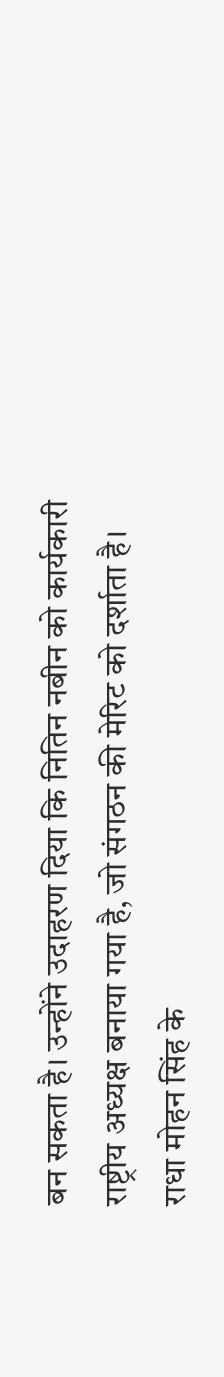बन सकता है। उन्होंने उदाहरण दिया कि नितिन नबीन को कार्यकारी राष्ट्रीय अध्यक्ष बनाया गया है, जो संगठन की मेरिट को दर्शाता है।
राधा मोहन सिंह के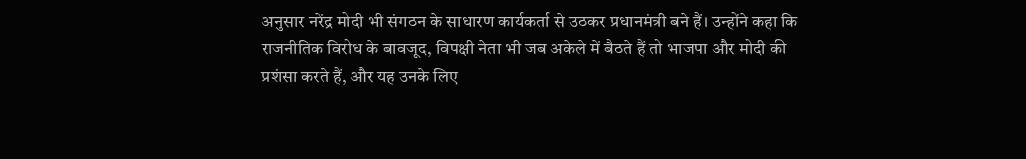अनुसार नरेंद्र मोदी भी संगठन के साधारण कार्यकर्ता से उठकर प्रधानमंत्री बने हैं। उन्होंने कहा कि राजनीतिक विरोध के बावजूद, विपक्षी नेता भी जब अकेले में बैठते हैं तो भाजपा और मोदी की प्रशंसा करते हैं, और यह उनके लिए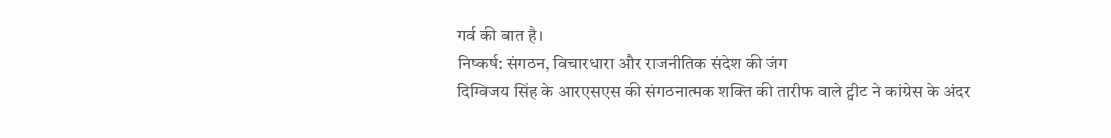गर्व की बात है।
निष्कर्ष: संगठन, विचारधारा और राजनीतिक संदेश की जंग
दिग्विजय सिंह के आरएसएस की संगठनात्मक शक्ति की तारीफ वाले ट्वीट ने कांग्रेस के अंदर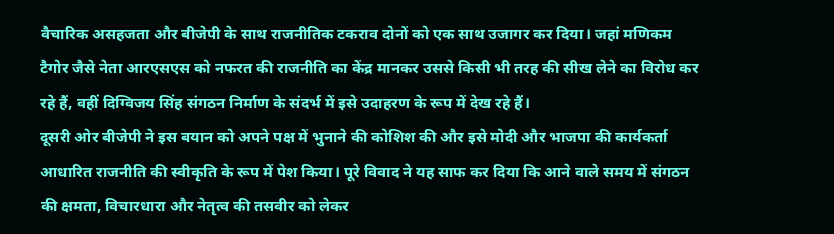वैचारिक असहजता और बीजेपी के साथ राजनीतिक टकराव दोनों को एक साथ उजागर कर दिया। जहां मणिकम टैगोर जैसे नेता आरएसएस को नफरत की राजनीति का केंद्र मानकर उससे किसी भी तरह की सीख लेने का विरोध कर रहे हैं, वहीं दिग्विजय सिंह संगठन निर्माण के संदर्भ में इसे उदाहरण के रूप में देख रहे हैं।
दूसरी ओर बीजेपी ने इस बयान को अपने पक्ष में भुनाने की कोशिश की और इसे मोदी और भाजपा की कार्यकर्ता आधारित राजनीति की स्वीकृति के रूप में पेश किया। पूरे विवाद ने यह साफ कर दिया कि आने वाले समय में संगठन की क्षमता, विचारधारा और नेतृत्व की तसवीर को लेकर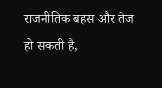राजनीतिक बहस और तेज हो सकती है,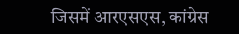जिसमें आरएसएस, कांग्रेस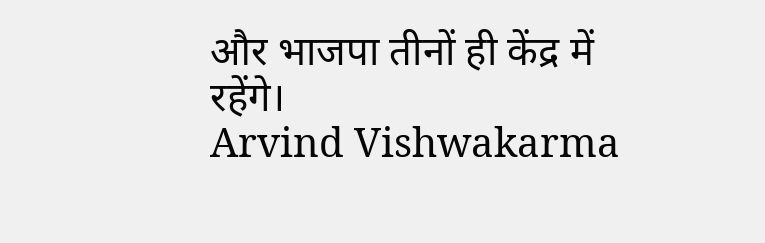और भाजपा तीनों ही केंद्र में रहेंगे।
Arvind Vishwakarma